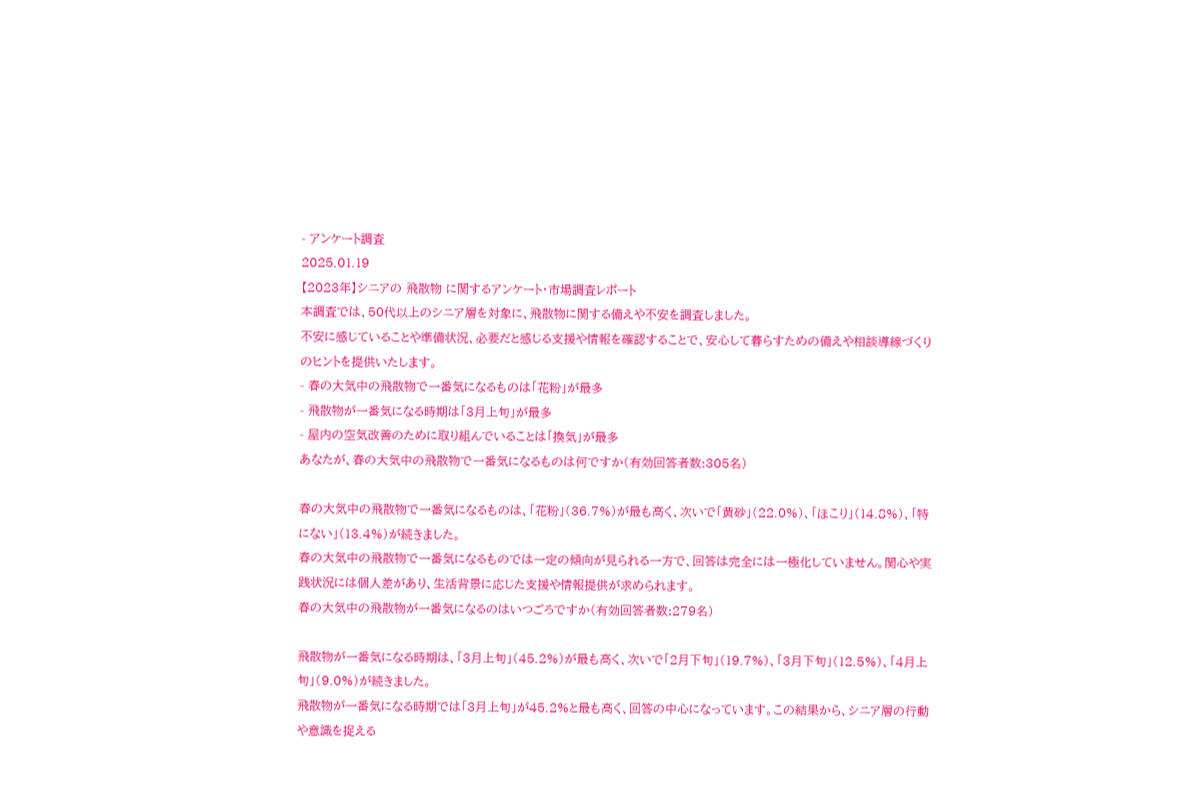- アンケート調査
2025.01.19
【2023年】シニアの 飛散物 に関するアンケート・市場調査レポート
本調査では、50代以上のシニア層を対象に、飛散物に関する備えや不安を調査しました。
不安に感じていることや準備状況、必要だと感じる支援や情報を確認することで、安心して暮らすための備えや相談導線づくりのヒントを提供いたします。
- 春の大気中の飛散物で一番気になるものは「花粉」が最多
- 飛散物が一番気になる時期は「3月上旬」が最多
- 屋内の空気改善のために取り組んでいることは「換気」が最多
あなたが、春の大気中の飛散物で一番気になるものは何ですか(有効回答者数:305名)

春の大気中の飛散物で一番気になるものは、「花粉」(36.7%)が最も高く、次いで「黄砂」(22.0%)、「ほこり」(14.8%)、「特にない」(13.4%)が続きました。
春の大気中の飛散物で一番気になるものでは一定の傾向が見られる一方で、回答は完全には一極化していません。関心や実践状況には個人差があり、生活背景に応じた支援や情報提供が求められます。
春の大気中の飛散物が一番気になるのはいつごろですか(有効回答者数:279名)

飛散物が一番気になる時期は、「3月上旬」(45.2%)が最も高く、次いで「2月下旬」(19.7%)、「3月下旬」(12.5%)、「4月上旬」(9.0%)が続きました。
飛散物が一番気になる時期では「3月上旬」が45.2%と最も高く、回答の中心になっています。この結果から、シニア層の行動や意識を捉える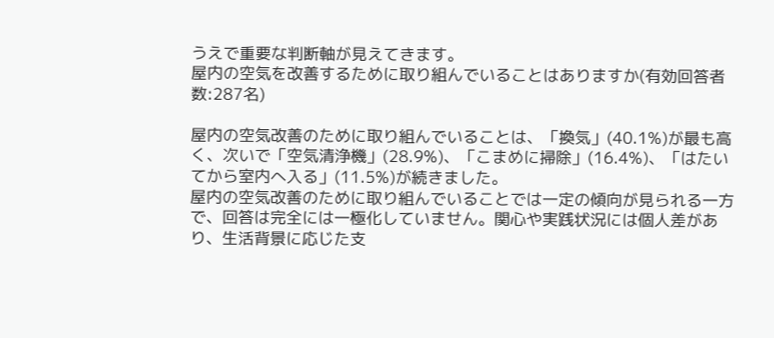うえで重要な判断軸が見えてきます。
屋内の空気を改善するために取り組んでいることはありますか(有効回答者数:287名)

屋内の空気改善のために取り組んでいることは、「換気」(40.1%)が最も高く、次いで「空気清浄機」(28.9%)、「こまめに掃除」(16.4%)、「はたいてから室内へ入る」(11.5%)が続きました。
屋内の空気改善のために取り組んでいることでは一定の傾向が見られる一方で、回答は完全には一極化していません。関心や実践状況には個人差があり、生活背景に応じた支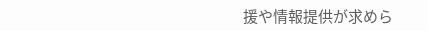援や情報提供が求めら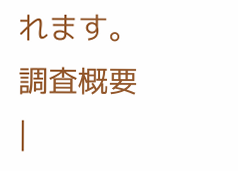れます。
調査概要
|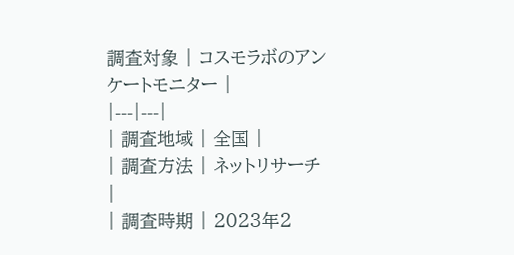調査対象 | コスモラボのアンケートモニター |
|---|---|
| 調査地域 | 全国 |
| 調査方法 | ネットリサーチ |
| 調査時期 | 2023年2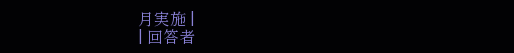月実施 |
| 回答者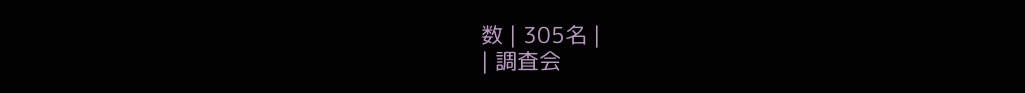数 | 305名 |
| 調査会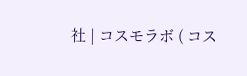社 | コスモラボ ( コス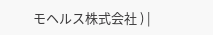モヘルス株式会社 ) |